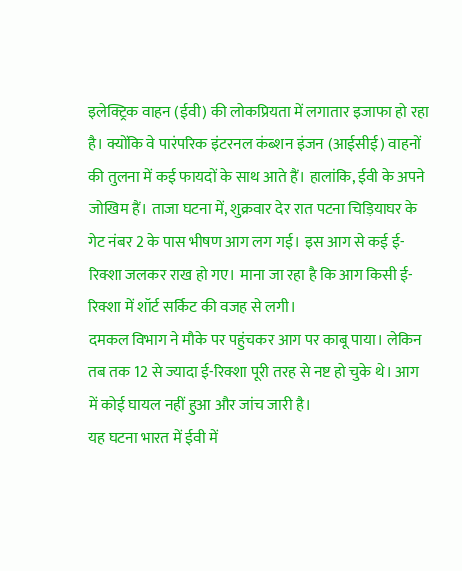इलेक्ट्रिक वाहन (ईवी) की लोकप्रियता में लगातार इजाफा हो रहा है। क्योंकि वे पारंपरिक इंटरनल कंब्शन इंजन (आईसीई) वाहनों की तुलना में कई फायदों के साथ आते हैं। हालांकि, ईवी के अपने जोखिम हैं। ताजा घटना में, शुक्रवार देर रात पटना चिड़ियाघर के गेट नंबर 2 के पास भीषण आग लग गई। इस आग से कई ई-रिक्शा जलकर राख हो गए। माना जा रहा है कि आग किसी ई-रिक्शा में शॉर्ट सर्किट की वजह से लगी।
दमकल विभाग ने मौके पर पहुंचकर आग पर काबू पाया। लेकिन तब तक 12 से ज्यादा ई-रिक्शा पूरी तरह से नष्ट हो चुके थे। आग में कोई घायल नहीं हुआ और जांच जारी है।
यह घटना भारत में ईवी में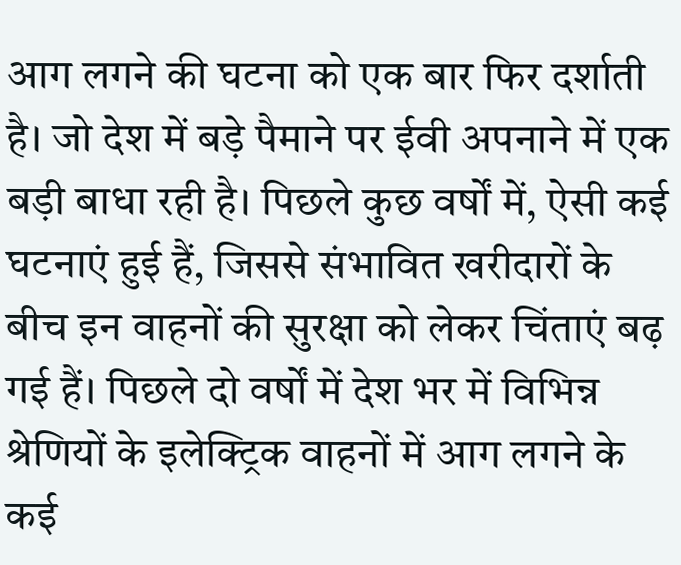आग लगने की घटना को एक बार फिर दर्शाती है। जो देश में बड़े पैमाने पर ईवी अपनाने में एक बड़ी बाधा रही है। पिछले कुछ वर्षों में, ऐसी कई घटनाएं हुई हैं, जिससे संभावित खरीदारों के बीच इन वाहनों की सुरक्षा को लेकर चिंताएं बढ़ गई हैं। पिछले दो वर्षों में देश भर में विभिन्न श्रेणियों के इलेक्ट्रिक वाहनों में आग लगने के कई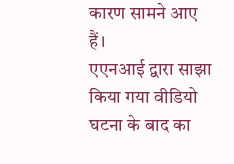कारण सामने आए हैं।
एएनआई द्वारा साझा किया गया वीडियो घटना के बाद का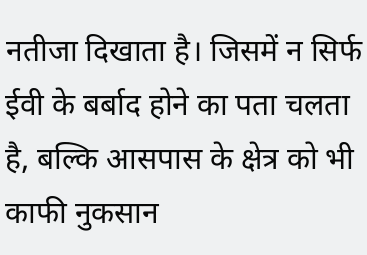नतीजा दिखाता है। जिसमें न सिर्फ ईवी के बर्बाद होने का पता चलता है, बल्कि आसपास के क्षेत्र को भी काफी नुकसान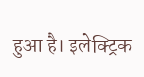हुआ है। इलेक्ट्रिक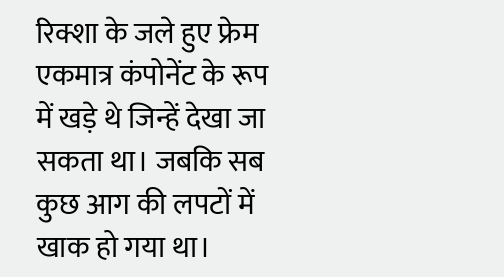रिक्शा के जले हुए फ्रेम एकमात्र कंपोनेंट के रूप में खड़े थे जिन्हें देखा जा सकता था। जबकि सब कुछ आग की लपटों में खाक हो गया था।